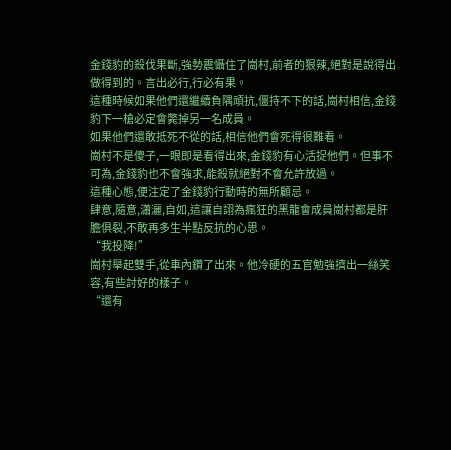金錢豹的殺伐果斷,強勢震懾住了崗村,前者的狠辣,絕對是說得出做得到的。言出必行,行必有果。
這種時候如果他們還繼續負隅頑抗,僵持不下的話,崗村相信,金錢豹下一槍必定會斃掉另一名成員。
如果他們還敢抵死不從的話,相信他們會死得很難看。
崗村不是傻子,一眼即是看得出來,金錢豹有心活捉他們。但事不可為,金錢豹也不會強求,能殺就絕對不會允許放過。
這種心態,便注定了金錢豹行動時的無所顧忌。
肆意,隨意,瀟灑,自如,這讓自詡為瘋狂的黑龍會成員崗村都是肝膽俱裂,不敢再多生半點反抗的心思。
“我投降!”
崗村舉起雙手,從車內鑽了出來。他冷硬的五官勉強擠出一絲笑容,有些討好的樣子。
“還有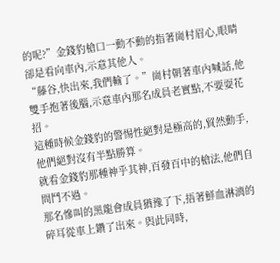的呢?”金錢豹槍口一動不動的指著崗村眉心,眼睛卻是看向車內,示意其他人。
“藤谷,快出來,我們輸了。”崗村朝著車內喊話,他雙手抱著後腦,示意車內那名成員老實點,不要耍花招。
這種時候金錢豹的警惕性絕對是極高的,貿然動手,他們絕對沒有半點勝算。
就看金錢豹那種神乎其神,百發百中的槍法,他們自問鬥不過。
那名慘叫的黑龍會成員猶豫了下,捂著鮮血淋漓的碎耳從車上鑽了出來。與此同時,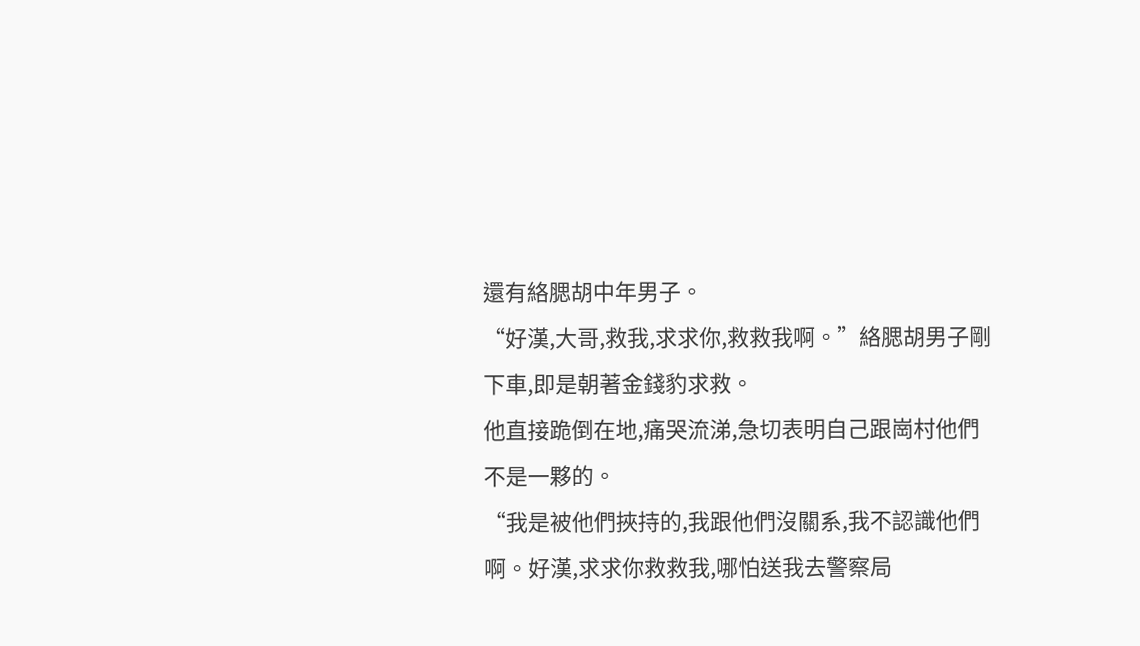還有絡腮胡中年男子。
“好漢,大哥,救我,求求你,救救我啊。”絡腮胡男子剛下車,即是朝著金錢豹求救。
他直接跪倒在地,痛哭流涕,急切表明自己跟崗村他們不是一夥的。
“我是被他們挾持的,我跟他們沒關系,我不認識他們啊。好漢,求求你救救我,哪怕送我去警察局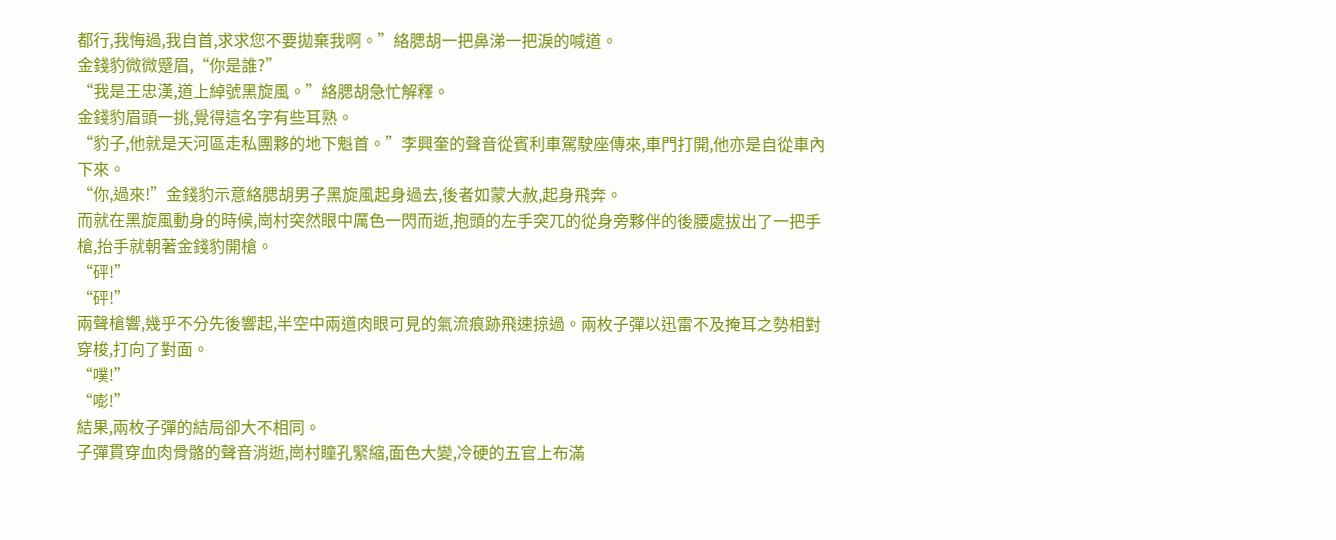都行,我悔過,我自首,求求您不要拋棄我啊。”絡腮胡一把鼻涕一把淚的喊道。
金錢豹微微蹙眉,“你是誰?”
“我是王忠漢,道上綽號黑旋風。”絡腮胡急忙解釋。
金錢豹眉頭一挑,覺得這名字有些耳熟。
“豹子,他就是天河區走私團夥的地下魁首。”李興奎的聲音從賓利車駕駛座傳來,車門打開,他亦是自從車內下來。
“你,過來!”金錢豹示意絡腮胡男子黑旋風起身過去,後者如蒙大赦,起身飛奔。
而就在黑旋風動身的時候,崗村突然眼中厲色一閃而逝,抱頭的左手突兀的從身旁夥伴的後腰處拔出了一把手槍,抬手就朝著金錢豹開槍。
“砰!”
“砰!”
兩聲槍響,幾乎不分先後響起,半空中兩道肉眼可見的氣流痕跡飛速掠過。兩枚子彈以迅雷不及掩耳之勢相對穿梭,打向了對面。
“噗!”
“嘭!”
結果,兩枚子彈的結局卻大不相同。
子彈貫穿血肉骨骼的聲音消逝,崗村瞳孔緊縮,面色大變,冷硬的五官上布滿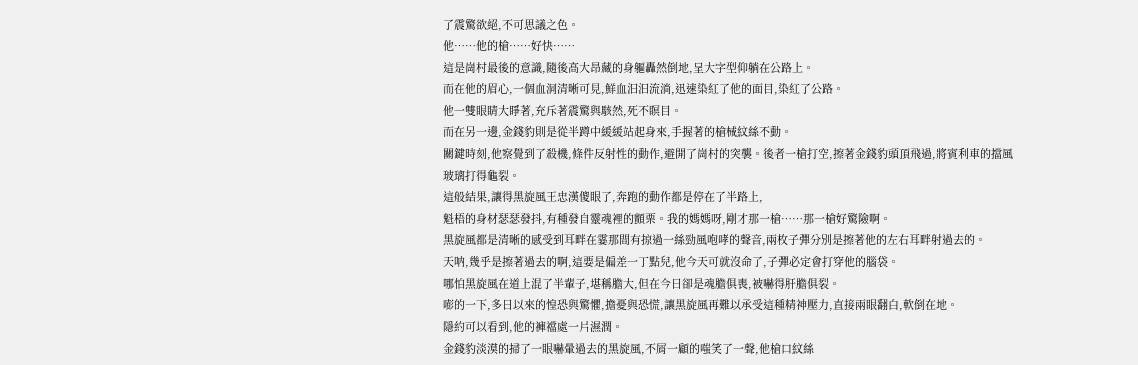了震驚欲絕,不可思議之色。
他……他的槍……好快……
這是崗村最後的意識,隨後高大昂藏的身軀轟然倒地,呈大字型仰躺在公路上。
而在他的眉心,一個血洞清晰可見,鮮血汩汩流淌,迅速染紅了他的面目,染紅了公路。
他一雙眼睛大睜著,充斥著震驚與駭然,死不瞑目。
而在另一邊,金錢豹則是從半蹲中緩緩站起身來,手握著的槍械紋絲不動。
關鍵時刻,他察覺到了殺機,條件反射性的動作,避開了崗村的突襲。後者一槍打空,擦著金錢豹頭頂飛過,將賓利車的擋風玻璃打得龜裂。
這般結果,讓得黑旋風王忠漢傻眼了,奔跑的動作都是停在了半路上,
魁梧的身材瑟瑟發抖,有種發自靈魂裡的顫栗。我的媽媽呀,剛才那一槍……那一槍好驚險啊。
黑旋風都是清晰的感受到耳畔在霎那間有掠過一絲勁風咆哮的聲音,兩枚子彈分別是擦著他的左右耳畔射過去的。
天呐,幾乎是擦著過去的啊,這要是偏差一丁點兒,他今天可就沒命了,子彈必定會打穿他的腦袋。
哪怕黑旋風在道上混了半輩子,堪稱膽大,但在今日卻是魂膽俱喪,被嚇得肝膽俱裂。
嘭的一下,多日以來的惶恐與驚懼,擔憂與恐慌,讓黑旋風再難以承受這種精神壓力,直接兩眼翻白,軟倒在地。
隱約可以看到,他的褲襠處一片濕潤。
金錢豹淡漠的掃了一眼嚇暈過去的黑旋風,不屑一顧的嗤笑了一聲,他槍口紋絲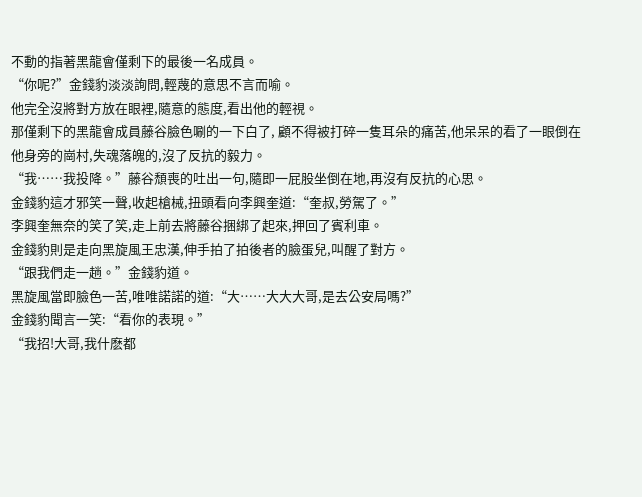不動的指著黑龍會僅剩下的最後一名成員。
“你呢?”金錢豹淡淡詢問,輕蔑的意思不言而喻。
他完全沒將對方放在眼裡,隨意的態度,看出他的輕視。
那僅剩下的黑龍會成員藤谷臉色唰的一下白了, 顧不得被打碎一隻耳朵的痛苦,他呆呆的看了一眼倒在他身旁的崗村,失魂落魄的,沒了反抗的毅力。
“我……我投降。”藤谷頹喪的吐出一句,隨即一屁股坐倒在地,再沒有反抗的心思。
金錢豹這才邪笑一聲,收起槍械,扭頭看向李興奎道:“奎叔,勞駕了。”
李興奎無奈的笑了笑,走上前去將藤谷捆綁了起來,押回了賓利車。
金錢豹則是走向黑旋風王忠漢,伸手拍了拍後者的臉蛋兒,叫醒了對方。
“跟我們走一趟。”金錢豹道。
黑旋風當即臉色一苦,唯唯諾諾的道:“大……大大大哥,是去公安局嗎?”
金錢豹聞言一笑:“看你的表現。”
“我招!大哥,我什麽都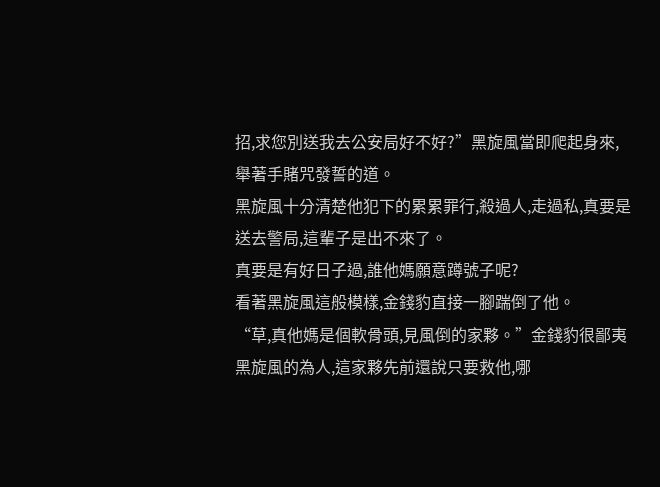招,求您別送我去公安局好不好?”黑旋風當即爬起身來,舉著手賭咒發誓的道。
黑旋風十分清楚他犯下的累累罪行,殺過人,走過私,真要是送去警局,這輩子是出不來了。
真要是有好日子過,誰他媽願意蹲號子呢?
看著黑旋風這般模樣,金錢豹直接一腳踹倒了他。
“草,真他媽是個軟骨頭,見風倒的家夥。”金錢豹很鄙夷黑旋風的為人,這家夥先前還說只要救他,哪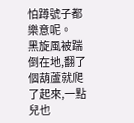怕蹲號子都樂意呢。
黑旋風被踹倒在地,翻了個葫蘆就爬了起來,一點兒也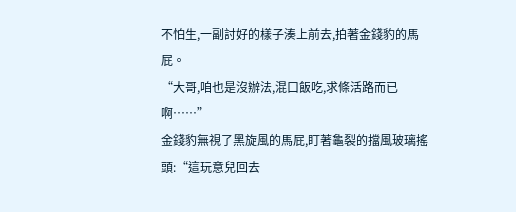不怕生,一副討好的樣子湊上前去,拍著金錢豹的馬屁。
“大哥,咱也是沒辦法,混口飯吃,求條活路而已啊……”
金錢豹無視了黑旋風的馬屁,盯著龜裂的擋風玻璃搖頭:“這玩意兒回去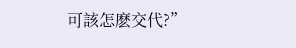可該怎麽交代?”